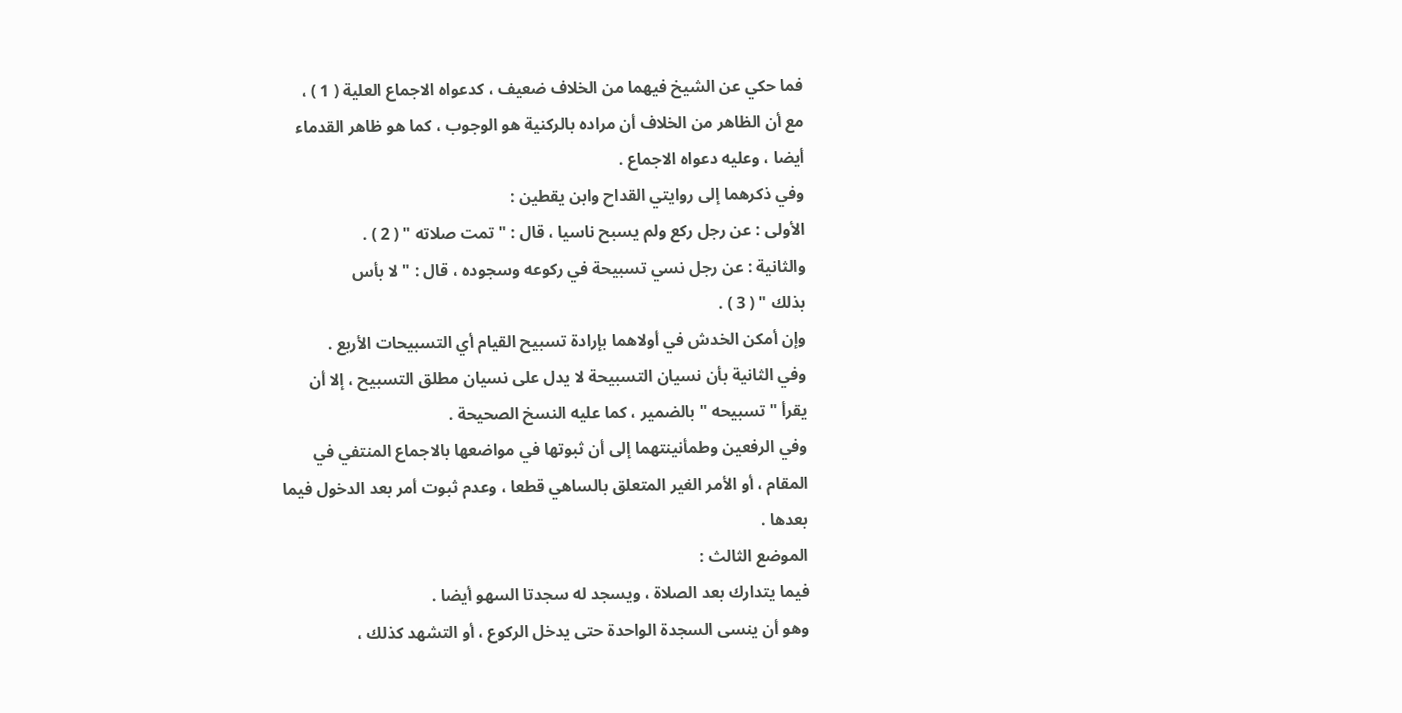فما حكي عن الشيخ فيهما من الخلاف ضعيف ، كدعواه الاجماع العلية ( 1 ) ،
مع أن الظاهر من الخلاف أن مراده بالركنية هو الوجوب ، كما هو ظاهر القدماء
أيضا ، وعليه دعواه الاجماع .
وفي ذكرهما إلى روايتي القداح وابن يقطين :
الأولى : عن رجل ركع ولم يسبح ناسيا ، قال : " تمت صلاته " ( 2 ) .
والثانية : عن رجل نسي تسبيحة في ركوعه وسجوده ، قال : " لا بأس
بذلك " ( 3 ) .
وإن أمكن الخدش في أولاهما بإرادة تسبيح القيام أي التسبيحات الأربع .
وفي الثانية بأن نسيان التسبيحة لا يدل على نسيان مطلق التسبيح ، إلا أن
يقرأ " تسبيحه " بالضمير ، كما عليه النسخ الصحيحة .
وفي الرفعين وطمأنينتهما إلى أن ثبوتها في مواضعها بالاجماع المنتفي في
المقام ، أو الأمر الغير المتعلق بالساهي قطعا ، وعدم ثبوت أمر بعد الدخول فيما
بعدها .
الموضع الثالث :
فيما يتدارك بعد الصلاة ، ويسجد له سجدتا السهو أيضا .
وهو أن ينسى السجدة الواحدة حتى يدخل الركوع ، أو التشهد كذلك ،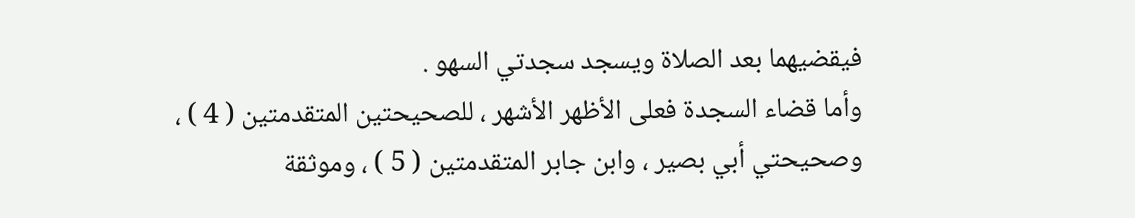فيقضيهما بعد الصلاة ويسجد سجدتي السهو .
وأما قضاء السجدة فعلى الأظهر الأشهر ، للصحيحتين المتقدمتين ( 4 ) ،
وصحيحتي أبي بصير ، وابن جابر المتقدمتين ( 5 ) ، وموثقة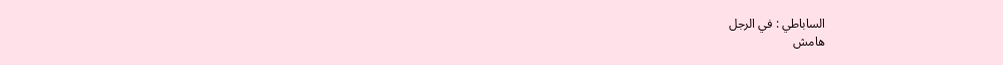الساباطي : في الرجل
هامش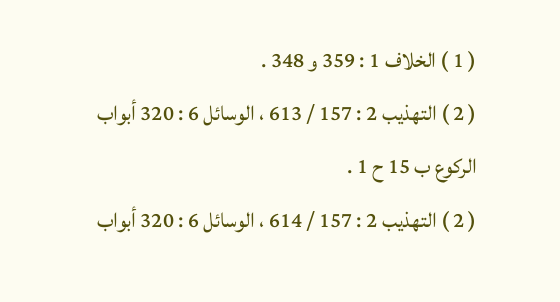( 1 ) الخلاف 1 : 359 و 348 .
( 2 ) التهذيب 2 : 157 / 613 ، الوسائل 6 : 320 أبواب الركوع ب 15 ح 1 .
( 2 ) التهذيب 2 : 157 / 614 ، الوسائل 6 : 320 أبواب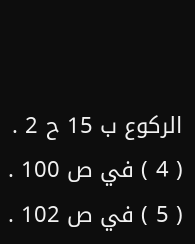الركوع ب 15 ح 2 .
( 4 ) في ص 100 .
( 5 ) في ص 102 .